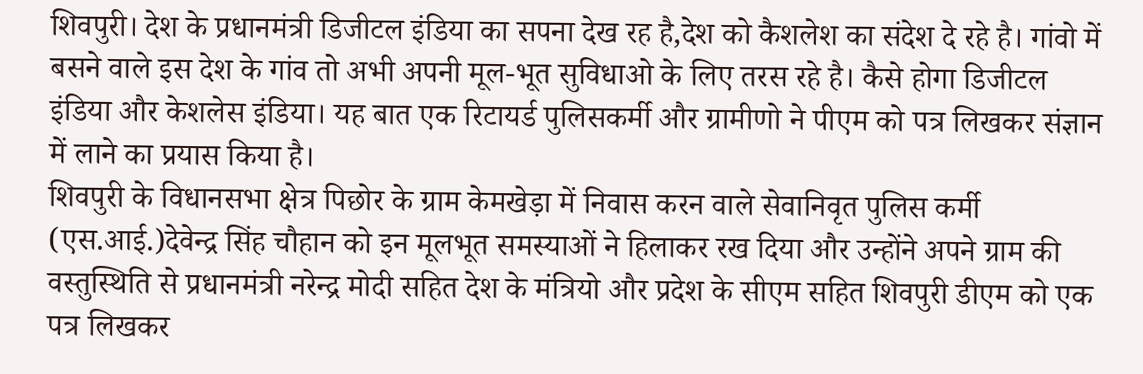शिवपुरी। देश के प्रधानमंत्री डिजीटल इंडिया का सपना देख रह है,देश को कैशलेश का संदेश दे रहे है। गांवो में बसने वाले इस देश के गांव तो अभी अपनी मूल-भूत सुविधाओ के लिए तरस रहे है। कैसे होगा डिजीटल इंडिया और केशलेस इंडिया। यह बात एक रिटायर्ड पुलिसकर्मी और ग्रामीणो ने पीएम को पत्र लिखकर संज्ञान में लाने का प्रयास किया है।
शिवपुरी के विधानसभा क्षेत्र पिछोर के ग्राम केमखेड़ा में निवास करन वाले सेवानिवृत पुलिस कर्मी (एस.आई.)देवेन्द्र सिंह चौहान को इन मूलभूत समस्याओं ने हिलाकर रख दिया और उन्होंने अपने ग्राम की वस्तुस्थिति से प्रधानमंत्री नरेन्द्र मोदी सहित देश के मंत्रियो और प्रदेश के सीएम सहित शिवपुरी डीएम को एक पत्र लिखकर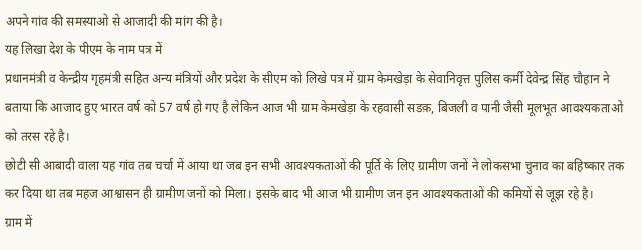अपने गांव की समस्याओ से आजादी की मांग की है।
यह लिखा देश के पीएम के नाम पत्र में
प्रधानमंत्री व केन्द्रीय गृहमंत्री सहित अन्य मंत्रियों और प्रदेश के सीएम को लिखे पत्र में ग्राम केमखेड़ा के सेवानिवृत्त पुलिस कर्मी देवेन्द्र सिंह चौहान ने बताया कि आजाद हुए भारत वर्ष को 57 वर्ष हो गए है लेकिन आज भी ग्राम केमखेड़ा के रहवासी सडक़, बिजली व पानी जैसी मूलभूत आवश्यकताओ को तरस रहे है।
छोटी सी आबादी वाला यह गांव तब चर्चा में आया था जब इन सभी आवश्यकताओं की पूर्ति के लिए ग्रामीण जनों ने लोकसभा चुनाव का बहिष्कार तक कर दिया था तब महज आश्वासन ही ग्रामीण जनों को मिला। इसके बाद भी आज भी ग्रामीण जन इन आवश्यकताओं की कमियों से जूझ रहे है।
ग्राम में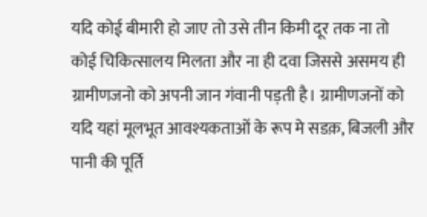यदि कोई बीमारी हो जाए तो उसे तीन किमी दूर तक ना तो कोई चिकित्सालय मिलता और ना ही दवा जिससे असमय ही ग्रामीणजनो को अपनी जान गंवानी पड़ती है। ग्रामीणजनों को यदि यहां मूलभूत आवश्यकताओं के रूप मे सडक़, बिजली और पानी की पूर्ति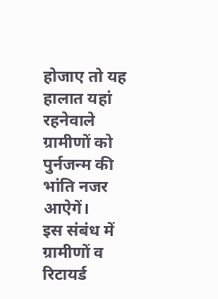होजाए तो यह हालात यहां रहनेवाले ग्रामीणों को पुर्नजन्म की भांति नजर आऐगें।
इस संबंध में ग्रामीणों व रिटायर्ड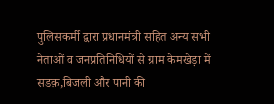पुलिसकर्मी द्वारा प्रधानमंत्री सहित अन्य सभी नेताओं व जनप्रतिनिधियों से ग्राम केमखेड़ा में सडक़,बिजली और पानी की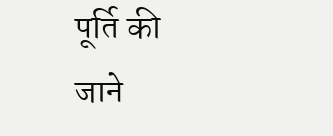पूर्ति की जाने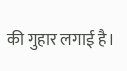की गुहार लगाई है।